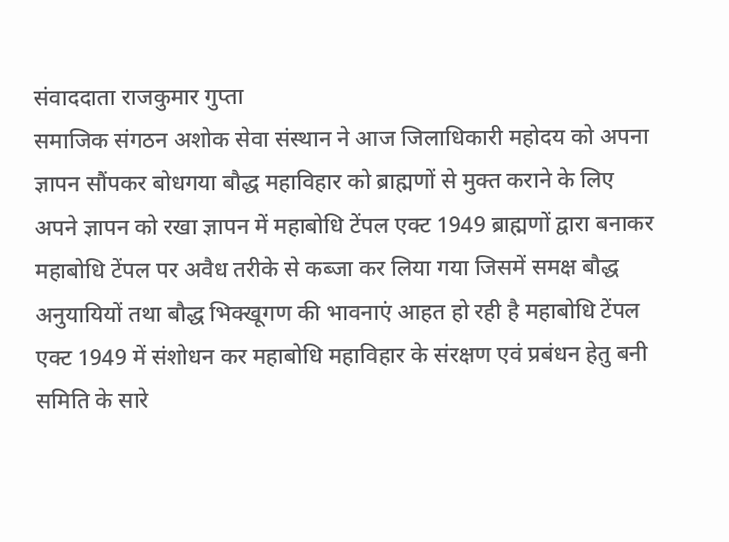संवाददाता राजकुमार गुप्ता
समाजिक संगठन अशोक सेवा संस्थान ने आज जिलाधिकारी महोदय को अपना ज्ञापन सौंपकर बोधगया बौद्ध महाविहार को ब्राह्मणों से मुक्त कराने के लिए अपने ज्ञापन को रखा ज्ञापन में महाबोधि टेंपल एक्ट 1949 ब्राह्मणों द्वारा बनाकर महाबोधि टेंपल पर अवैध तरीके से कब्जा कर लिया गया जिसमें समक्ष बौद्ध अनुयायियों तथा बौद्ध भिक्खूगण की भावनाएं आहत हो रही है महाबोधि टेंपल एक्ट 1949 में संशोधन कर महाबोधि महाविहार के संरक्षण एवं प्रबंधन हेतु बनी समिति के सारे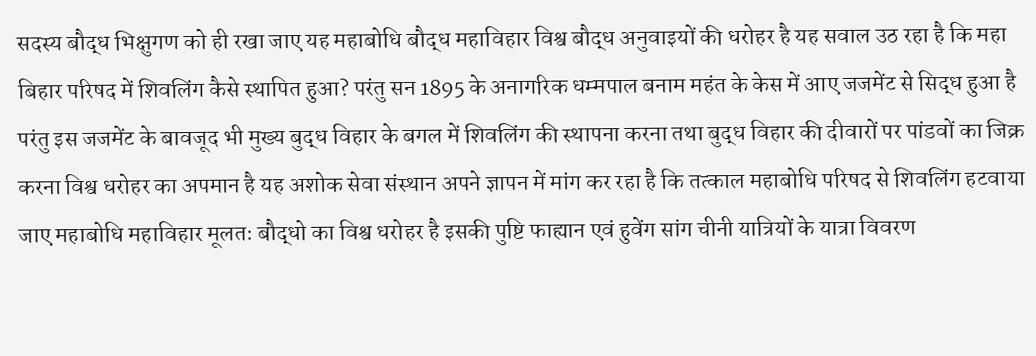सदस्य बौद्ध भिक्षुगण को ही रखा जाए यह महाबोधि बौद्ध महाविहार विश्व बौद्ध अनुवाइयों की धरोहर है यह सवाल उठ रहा है कि महा बिहार परिषद में शिवलिंग कैसे स्थापित हुआ? परंतु सन 1895 के अनागरिक धम्मपाल बनाम महंत के केस में आए जजमेंट से सिद्ध हुआ है परंतु इस जजमेंट के बावजूद भी मुख्य बुद्ध विहार के बगल में शिवलिंग की स्थापना करना तथा बुद्ध विहार की दीवारों पर पांडवों का जिक्र करना विश्व धरोहर का अपमान है यह अशोक सेवा संस्थान अपने ज्ञापन में मांग कर रहा है कि तत्काल महाबोधि परिषद से शिवलिंग हटवाया जाए महाबोधि महाविहार मूलतः बौद्धो का विश्व धरोहर है इसकी पुष्टि फाह्यान एवं हुवेंग सांग चीनी यात्रियों के यात्रा विवरण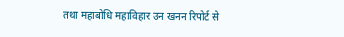तथा महाबोधि महाविहार उन खनन रिपोर्ट से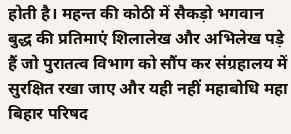होती है। महन्त की कोठी में सैकड़ो भगवान बुद्ध की प्रतिमाएं शिलालेख और अभिलेख पड़े हैं जो पुरातत्व विभाग को सौंप कर संग्रहालय में सुरक्षित रखा जाए और यही नहीं महाबोधि महा बिहार परिषद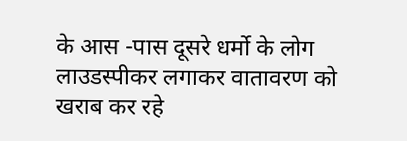के आस -पास दूसरे धर्मो के लोग लाउडस्पीकर लगाकर वातावरण को खराब कर रहे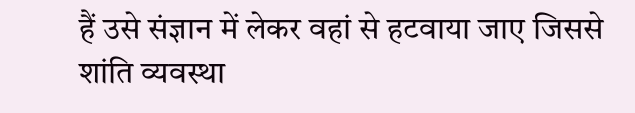हैं उसे संज्ञान में लेकर वहां से हटवाया जाए जिससे शांति व्यवस्था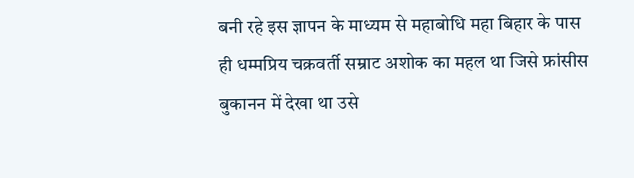बनी रहे इस ज्ञापन के माध्यम से महाबोधि महा बिहार के पास ही धम्मप्रिय चक्रवर्ती सम्राट अशोक का महल था जिसे फ्रांसीस बुकानन में देखा था उसे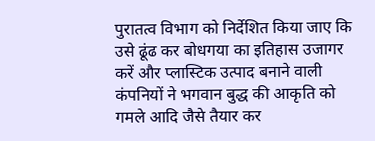पुरातत्व विभाग को निर्देशित किया जाए कि उसे ढूंढ कर बोधगया का इतिहास उजागर करें और प्लास्टिक उत्पाद बनाने वाली कंपनियों ने भगवान बुद्ध की आकृति को गमले आदि जैसे तैयार कर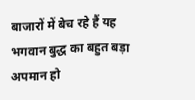बाजारों में बेच रहे हैं यह भगवान बुद्ध का बहुत बड़ा अपमान हो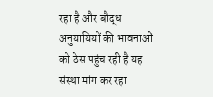रहा है और बौद्ध अनुयायियों की भावनाओं को ठेस पहुंच रही है यह संस्था मांग कर रहा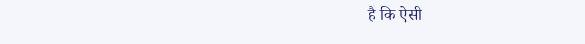है कि ऐसी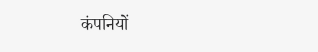कंपनियों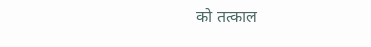को तत्काल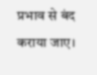प्रभाव से बंद कराया जाए।